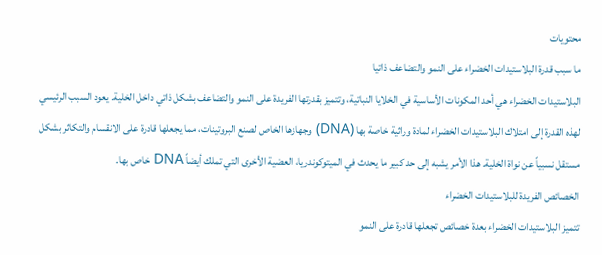محتويات
ما سبب قدرة البلاستيدات الخضراء على النمو والتضاعف ذاتيا
البلاستيدات الخضراء هي أحد المكونات الأساسية في الخلايا النباتية، وتتميز بقدرتها الفريدة على النمو والتضاعف بشكل ذاتي داخل الخلية. يعود السبب الرئيسي لهذه القدرة إلى امتلاك البلاستيدات الخضراء لمادة وراثية خاصة بها (DNA) وجهازها الخاص لصنع البروتينات، مما يجعلها قادرة على الانقسام والتكاثر بشكل مستقل نسبياً عن نواة الخلية. هذا الأمر يشبه إلى حد كبير ما يحدث في الميتوكوندريا، العضية الأخرى التي تملك أيضاً DNA خاص بها.
الخصائص الفريدة للبلاستيدات الخضراء
تتميز البلاستيدات الخضراء بعدة خصائص تجعلها قادرة على النمو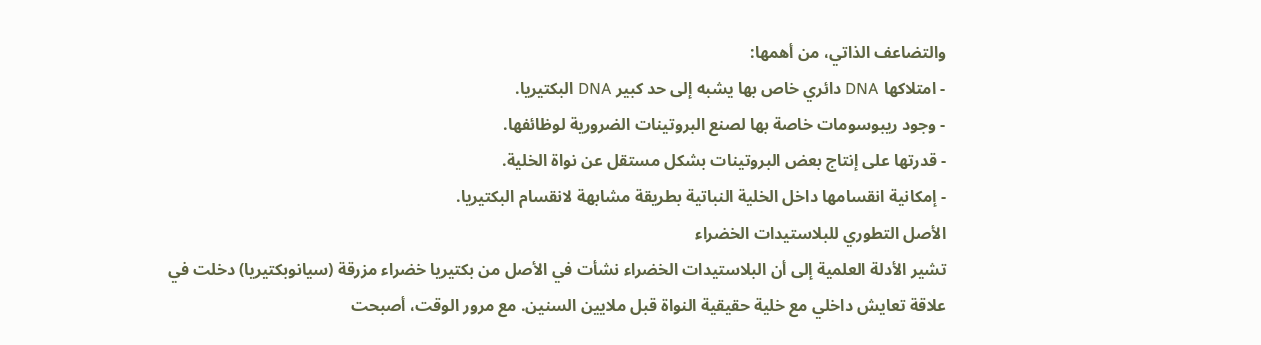والتضاعف الذاتي، من أهمها:
- امتلاكها DNA دائري خاص بها يشبه إلى حد كبير DNA البكتيريا.
- وجود ريبوسومات خاصة بها لصنع البروتينات الضرورية لوظائفها.
- قدرتها على إنتاج بعض البروتينات بشكل مستقل عن نواة الخلية.
- إمكانية انقسامها داخل الخلية النباتية بطريقة مشابهة لانقسام البكتيريا.
الأصل التطوري للبلاستيدات الخضراء
تشير الأدلة العلمية إلى أن البلاستيدات الخضراء نشأت في الأصل من بكتيريا خضراء مزرقة (سيانوبكتيريا) دخلت في علاقة تعايش داخلي مع خلية حقيقية النواة قبل ملايين السنين. مع مرور الوقت، أصبحت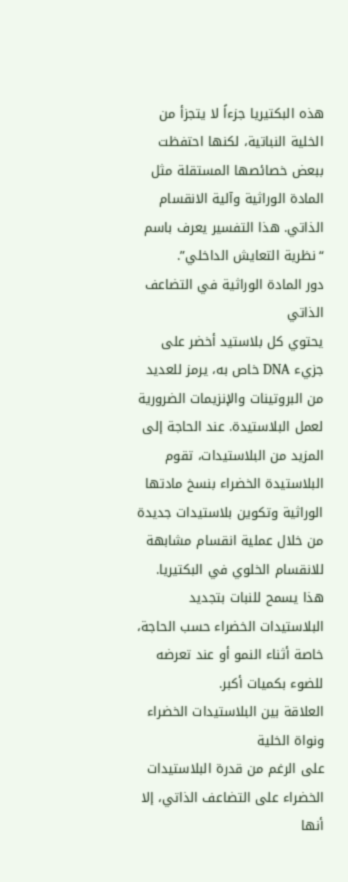هذه البكتيريا جزءاً لا يتجزأ من الخلية النباتية، لكنها احتفظت ببعض خصائصها المستقلة مثل المادة الوراثية وآلية الانقسام الذاتي. هذا التفسير يعرف باسم “نظرية التعايش الداخلي”.
دور المادة الوراثية في التضاعف الذاتي
يحتوي كل بلاستيد أخضر على جزيء DNA خاص به، يرمز للعديد من البروتينات والإنزيمات الضرورية لعمل البلاستيدة. عند الحاجة إلى المزيد من البلاستيدات، تقوم البلاستيدة الخضراء بنسخ مادتها الوراثية وتكوين بلاستيدات جديدة من خلال عملية انقسام مشابهة للانقسام الخلوي في البكتيريا. هذا يسمح للنبات بتجديد البلاستيدات الخضراء حسب الحاجة، خاصة أثناء النمو أو عند تعرضه للضوء بكميات أكبر.
العلاقة بين البلاستيدات الخضراء ونواة الخلية
على الرغم من قدرة البلاستيدات الخضراء على التضاعف الذاتي، إلا أنها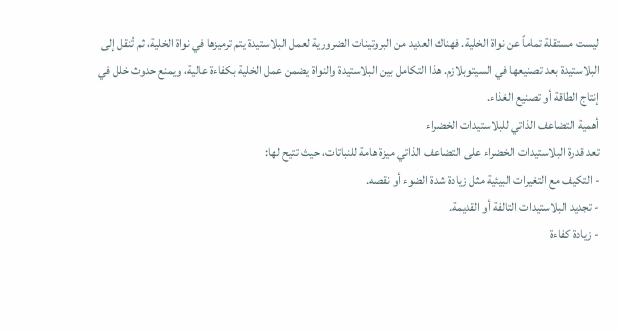ليست مستقلة تماماً عن نواة الخلية. فهناك العديد من البروتينات الضرورية لعمل البلاستيدة يتم ترميزها في نواة الخلية، ثم تُنقل إلى البلاستيدة بعد تصنيعها في السيتوبلازم. هذا التكامل بين البلاستيدة والنواة يضمن عمل الخلية بكفاءة عالية، ويمنع حدوث خلل في إنتاج الطاقة أو تصنيع الغذاء.
أهمية التضاعف الذاتي للبلاستيدات الخضراء
تعد قدرة البلاستيدات الخضراء على التضاعف الذاتي ميزة هامة للنباتات، حيث تتيح لها:
- التكيف مع التغيرات البيئية مثل زيادة شدة الضوء أو نقصه.
- تجديد البلاستيدات التالفة أو القديمة.
- زيادة كفاءة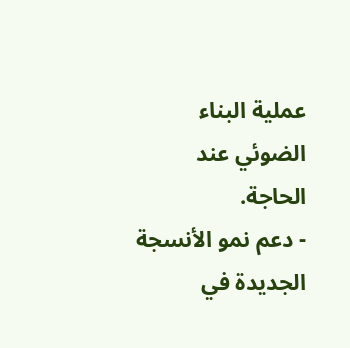عملية البناء الضوئي عند الحاجة.
- دعم نمو الأنسجة الجديدة في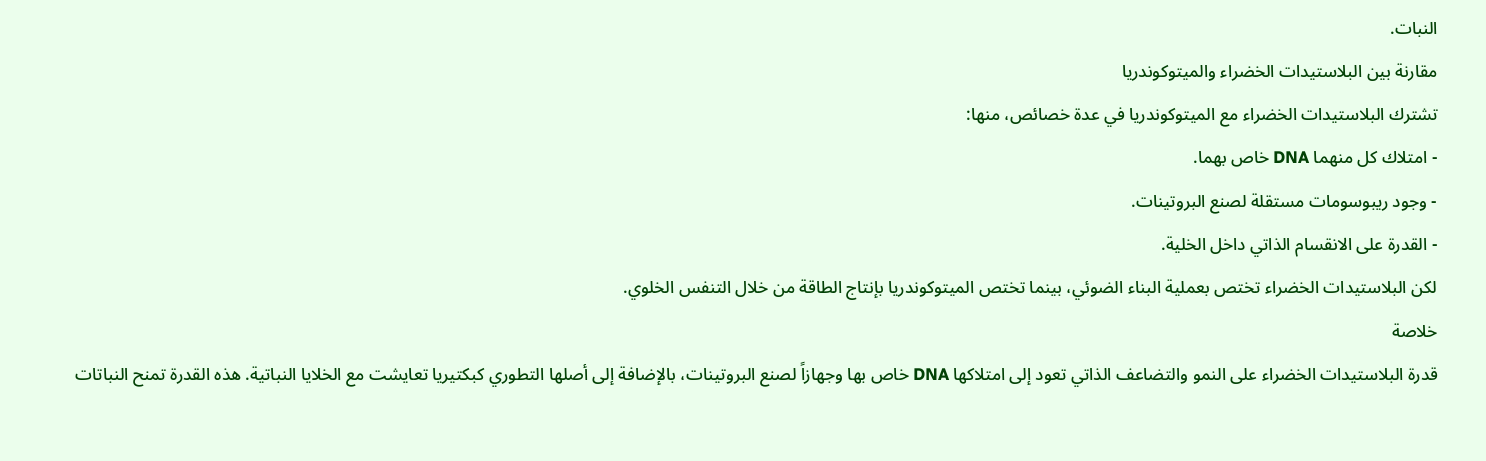النبات.
مقارنة بين البلاستيدات الخضراء والميتوكوندريا
تشترك البلاستيدات الخضراء مع الميتوكوندريا في عدة خصائص، منها:
- امتلاك كل منهما DNA خاص بهما.
- وجود ريبوسومات مستقلة لصنع البروتينات.
- القدرة على الانقسام الذاتي داخل الخلية.
لكن البلاستيدات الخضراء تختص بعملية البناء الضوئي، بينما تختص الميتوكوندريا بإنتاج الطاقة من خلال التنفس الخلوي.
خلاصة
قدرة البلاستيدات الخضراء على النمو والتضاعف الذاتي تعود إلى امتلاكها DNA خاص بها وجهازاً لصنع البروتينات، بالإضافة إلى أصلها التطوري كبكتيريا تعايشت مع الخلايا النباتية. هذه القدرة تمنح النباتات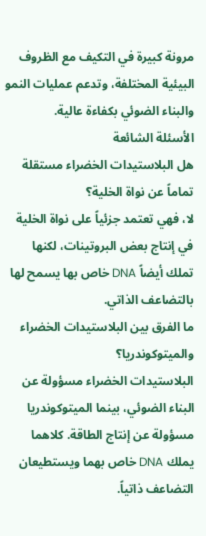مرونة كبيرة في التكيف مع الظروف البيئية المختلفة، وتدعم عمليات النمو والبناء الضوئي بكفاءة عالية.
الأسئلة الشائعة
هل البلاستيدات الخضراء مستقلة تماماً عن نواة الخلية؟
لا، فهي تعتمد جزئياً على نواة الخلية في إنتاج بعض البروتينات، لكنها تملك أيضاً DNA خاص بها يسمح لها بالتضاعف الذاتي.
ما الفرق بين البلاستيدات الخضراء والميتوكوندريا؟
البلاستيدات الخضراء مسؤولة عن البناء الضوئي، بينما الميتوكوندريا مسؤولة عن إنتاج الطاقة. كلاهما يملك DNA خاص بهما ويستطيعان التضاعف ذاتياً.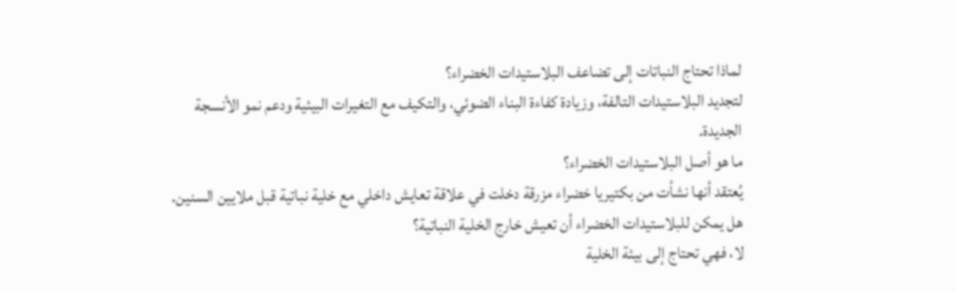لماذا تحتاج النباتات إلى تضاعف البلاستيدات الخضراء؟
لتجديد البلاستيدات التالفة، وزيادة كفاءة البناء الضوئي، والتكيف مع التغيرات البيئية ودعم نمو الأنسجة الجديدة.
ما هو أصل البلاستيدات الخضراء؟
يُعتقد أنها نشأت من بكتيريا خضراء مزرقة دخلت في علاقة تعايش داخلي مع خلية نباتية قبل ملايين السنين.
هل يمكن للبلاستيدات الخضراء أن تعيش خارج الخلية النباتية؟
لا، فهي تحتاج إلى بيئة الخلية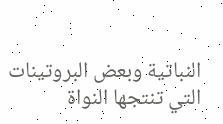النباتية وبعض البروتينات التي تنتجها النواة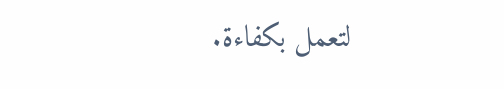لتعمل بكفاءة.